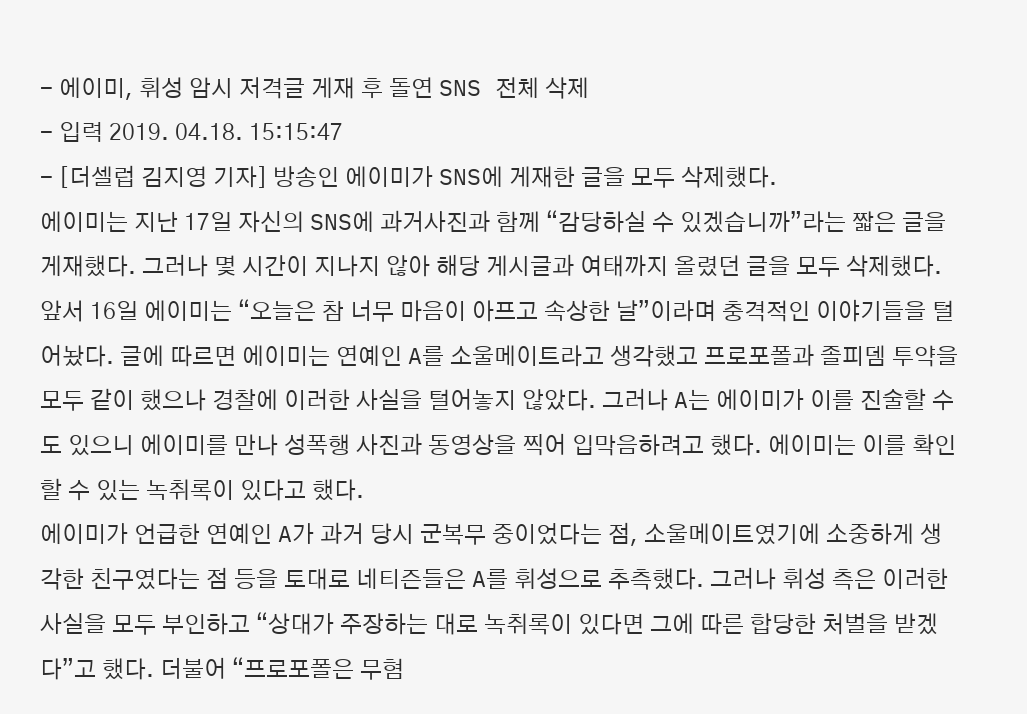- 에이미, 휘성 암시 저격글 게재 후 돌연 SNS 전체 삭제
- 입력 2019. 04.18. 15:15:47
- [더셀럽 김지영 기자] 방송인 에이미가 SNS에 게재한 글을 모두 삭제했다.
에이미는 지난 17일 자신의 SNS에 과거사진과 함께 “감당하실 수 있겠습니까”라는 짧은 글을 게재했다. 그러나 몇 시간이 지나지 않아 해당 게시글과 여태까지 올렸던 글을 모두 삭제했다.
앞서 16일 에이미는 “오늘은 참 너무 마음이 아프고 속상한 날”이라며 충격적인 이야기들을 털어놨다. 글에 따르면 에이미는 연예인 A를 소울메이트라고 생각했고 프로포폴과 졸피뎀 투약을 모두 같이 했으나 경찰에 이러한 사실을 털어놓지 않았다. 그러나 A는 에이미가 이를 진술할 수도 있으니 에이미를 만나 성폭행 사진과 동영상을 찍어 입막음하려고 했다. 에이미는 이를 확인할 수 있는 녹취록이 있다고 했다.
에이미가 언급한 연예인 A가 과거 당시 군복무 중이었다는 점, 소울메이트였기에 소중하게 생각한 친구였다는 점 등을 토대로 네티즌들은 A를 휘성으로 추측했다. 그러나 휘성 측은 이러한 사실을 모두 부인하고 “상대가 주장하는 대로 녹취록이 있다면 그에 따른 합당한 처벌을 받겠다”고 했다. 더불어 “프로포폴은 무혐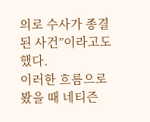의로 수사가 종결된 사건”이라고도 했다.
이러한 흐름으로 봤을 때 네티즌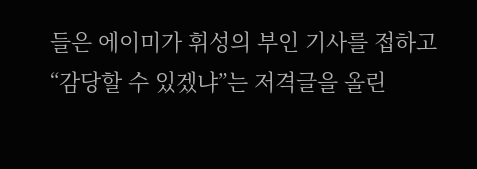들은 에이미가 휘성의 부인 기사를 접하고 “감당할 수 있겠냐”는 저격글을 올린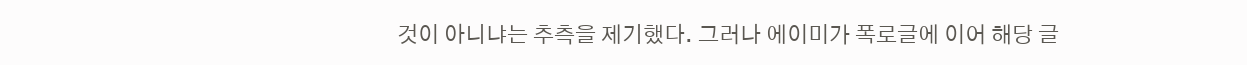것이 아니냐는 추측을 제기했다. 그러나 에이미가 폭로글에 이어 해당 글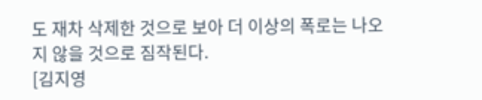도 재차 삭제한 것으로 보아 더 이상의 폭로는 나오지 않을 것으로 짐작된다.
[김지영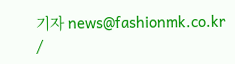기자 news@fashionmk.co.kr /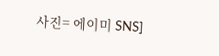사진= 에이미 SNS]